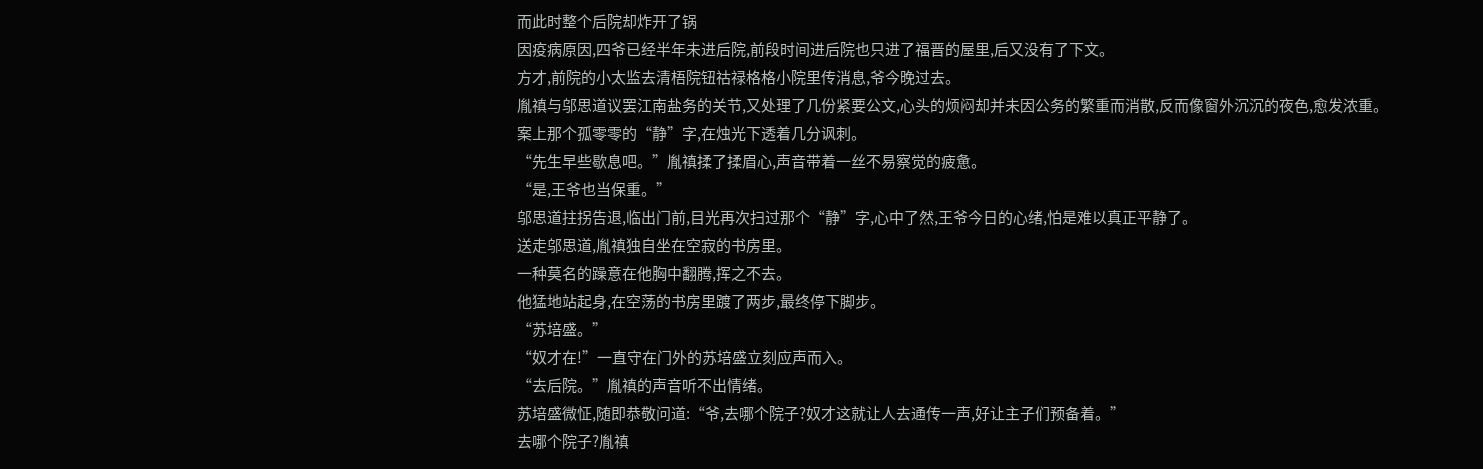而此时整个后院却炸开了锅
因疫病原因,四爷已经半年未进后院,前段时间进后院也只进了福晋的屋里,后又没有了下文。
方才,前院的小太监去清梧院钮祜禄格格小院里传消息,爷今晚过去。
胤禛与邬思道议罢江南盐务的关节,又处理了几份紧要公文,心头的烦闷却并未因公务的繁重而消散,反而像窗外沉沉的夜色,愈发浓重。
案上那个孤零零的“静”字,在烛光下透着几分讽刺。
“先生早些歇息吧。”胤禛揉了揉眉心,声音带着一丝不易察觉的疲惫。
“是,王爷也当保重。”
邬思道拄拐告退,临出门前,目光再次扫过那个“静”字,心中了然,王爷今日的心绪,怕是难以真正平静了。
送走邬思道,胤禛独自坐在空寂的书房里。
一种莫名的躁意在他胸中翻腾,挥之不去。
他猛地站起身,在空荡的书房里踱了两步,最终停下脚步。
“苏培盛。”
“奴才在!”一直守在门外的苏培盛立刻应声而入。
“去后院。”胤禛的声音听不出情绪。
苏培盛微怔,随即恭敬问道:“爷,去哪个院子?奴才这就让人去通传一声,好让主子们预备着。”
去哪个院子?胤禛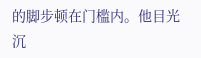的脚步顿在门槛内。他目光沉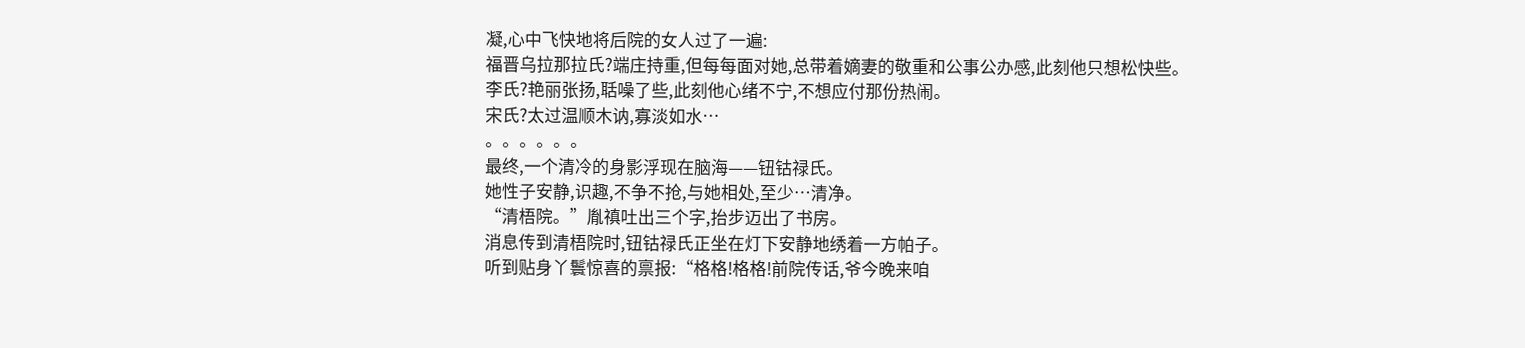凝,心中飞快地将后院的女人过了一遍:
福晋乌拉那拉氏?端庄持重,但每每面对她,总带着嫡妻的敬重和公事公办感,此刻他只想松快些。
李氏?艳丽张扬,聒噪了些,此刻他心绪不宁,不想应付那份热闹。
宋氏?太过温顺木讷,寡淡如水…
。。。。。。
最终,一个清冷的身影浮现在脑海——钮钴禄氏。
她性子安静,识趣,不争不抢,与她相处,至少…清净。
“清梧院。”胤禛吐出三个字,抬步迈出了书房。
消息传到清梧院时,钮钴禄氏正坐在灯下安静地绣着一方帕子。
听到贴身丫鬟惊喜的禀报:“格格!格格!前院传话,爷今晚来咱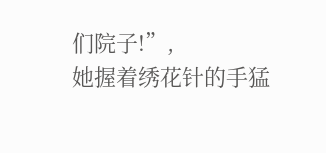们院子!”,
她握着绣花针的手猛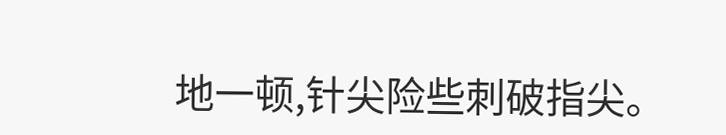地一顿,针尖险些刺破指尖。